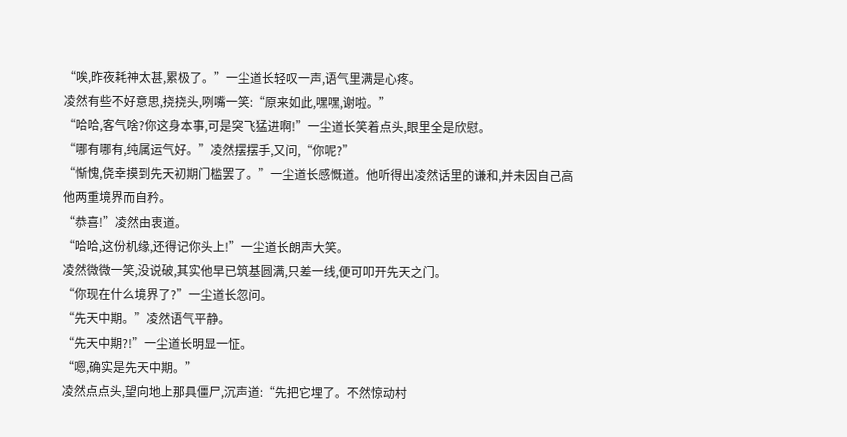“唉,昨夜耗神太甚,累极了。”一尘道长轻叹一声,语气里满是心疼。
凌然有些不好意思,挠挠头,咧嘴一笑:“原来如此,嘿嘿,谢啦。”
“哈哈,客气啥?你这身本事,可是突飞猛进啊!”一尘道长笑着点头,眼里全是欣慰。
“哪有哪有,纯属运气好。”凌然摆摆手,又问,“你呢?”
“惭愧,侥幸摸到先天初期门槛罢了。”一尘道长感慨道。他听得出凌然话里的谦和,并未因自己高他两重境界而自矜。
“恭喜!”凌然由衷道。
“哈哈,这份机缘,还得记你头上!”一尘道长朗声大笑。
凌然微微一笑,没说破,其实他早已筑基圆满,只差一线,便可叩开先天之门。
“你现在什么境界了?”一尘道长忽问。
“先天中期。”凌然语气平静。
“先天中期?!”一尘道长明显一怔。
“嗯,确实是先天中期。”
凌然点点头,望向地上那具僵尸,沉声道:“先把它埋了。不然惊动村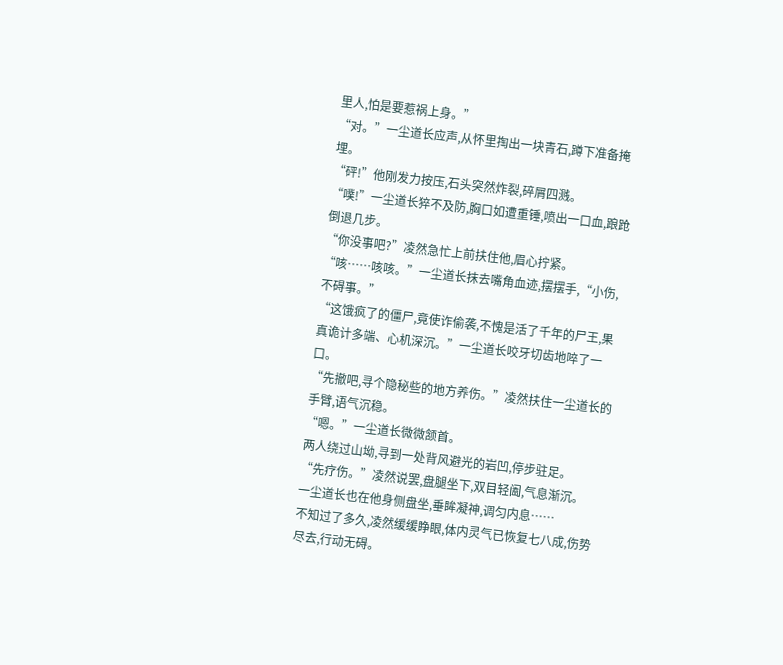里人,怕是要惹祸上身。”
“对。”一尘道长应声,从怀里掏出一块青石,蹲下准备掩埋。
“砰!”他刚发力按压,石头突然炸裂,碎屑四溅。
“噗!”一尘道长猝不及防,胸口如遭重锤,喷出一口血,踉跄倒退几步。
“你没事吧?”凌然急忙上前扶住他,眉心拧紧。
“咳……咳咳。”一尘道长抹去嘴角血迹,摆摆手,“小伤,不碍事。”
“这饿疯了的僵尸,竟使诈偷袭,不愧是活了千年的尸王,果真诡计多端、心机深沉。”一尘道长咬牙切齿地啐了一口。
“先撤吧,寻个隐秘些的地方养伤。”凌然扶住一尘道长的手臂,语气沉稳。
“嗯。”一尘道长微微颔首。
两人绕过山坳,寻到一处背风避光的岩凹,停步驻足。
“先疗伤。”凌然说罢,盘腿坐下,双目轻阖,气息渐沉。
一尘道长也在他身侧盘坐,垂眸凝神,调匀内息……
不知过了多久,凌然缓缓睁眼,体内灵气已恢复七八成,伤势尽去,行动无碍。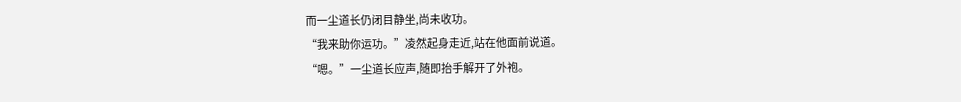而一尘道长仍闭目静坐,尚未收功。
“我来助你运功。”凌然起身走近,站在他面前说道。
“嗯。”一尘道长应声,随即抬手解开了外袍。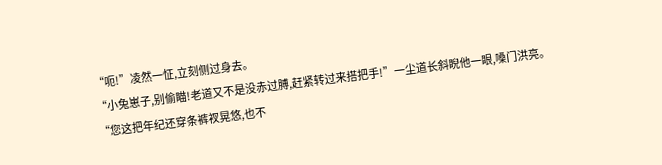“呃!”凌然一怔,立刻侧过身去。
“小兔崽子,别偷瞄!老道又不是没赤过膊,赶紧转过来搭把手!”一尘道长斜睨他一眼,嗓门洪亮。
“您这把年纪还穿条裤衩晃悠,也不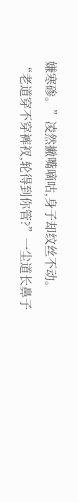嫌寒碜。”凌然撇嘴嘀咕,身子却纹丝不动。
“老道穿不穿裤衩,轮得到你管?”一尘道长鼻子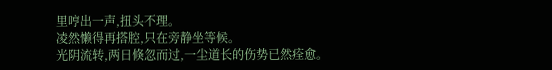里哼出一声,扭头不理。
凌然懒得再搭腔,只在旁静坐等候。
光阴流转,两日倏忽而过,一尘道长的伤势已然痊愈。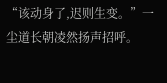“该动身了,迟则生变。”一尘道长朝凌然扬声招呼。